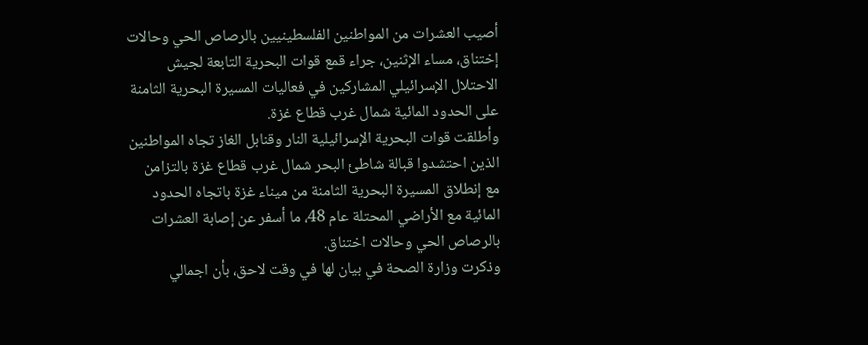أصيب العشرات من المواطنين الفلسطينيين بالرصاص الحي وحالات إختناق، مساء الإثنين، جراء قمع قوات البحرية التابعة لجيش الاحتلال الإسرائيلي المشاركين في فعاليات المسيرة البحرية الثامنة على الحدود المائية شمال غرب قطاع غزة.
وأطلقت قوات البحرية الإسرائيلية النار وقنابل الغاز تجاه المواطنين الذين احتشدوا قبالة شاطئ البحر شمال غرب قطاع غزة بالتزامن مع إنطلاق المسيرة البحرية الثامنة من ميناء غزة باتجاه الحدود المائية مع الأراضي المحتلة عام 48، ما أسفر عن إصابة العشرات بالرصاص الحي وحالات اختناق.
وذكرت وزارة الصحة في بيان لها في وقت لاحق، بأن اجمالي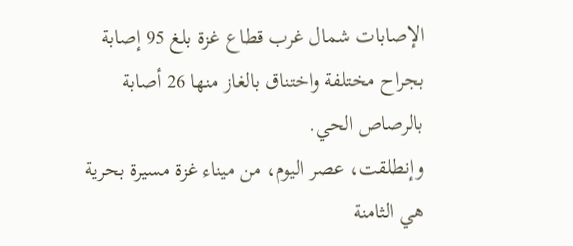الإصابات شمال غرب قطاع غزة بلغ 95 إصابة بجراح مختلفة واختناق بالغاز منها 26 أصابة بالرصاص الحي.
وإنطلقت، عصر اليوم، من ميناء غزة مسيرة بحرية هي الثامنة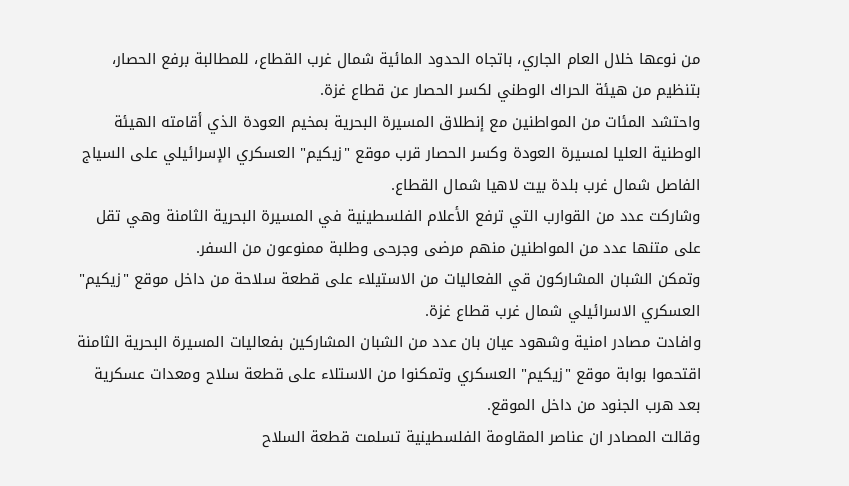من نوعها خلال العام الجاري، باتجاه الحدود المائية شمال غرب القطاع، للمطالبة برفع الحصار، بتنظيم من هيئة الحراك الوطني لكسر الحصار عن قطاع غزة.
واحتشد المئات من المواطنين مع إنطلاق المسيرة البحرية بمخيم العودة الذي أقامته الهيئة الوطنية العليا لمسيرة العودة وكسر الحصار قرب موقع "زيكيم" العسكري الإسرائيلي على السياج الفاصل شمال غرب بلدة بيت لاهيا شمال القطاع.
وشاركت عدد من القوارب التي ترفع الأعلام الفلسطينية في المسيرة البحرية الثامنة وهي تقل على متنها عدد من المواطنين منهم مرضى وجرحى وطلبة ممنوعون من السفر.
وتمكن الشبان المشاركون قي الفعاليات من الاستيلاء على قطعة سلاحة من داخل موقع "زيكيم" العسكري الاسرائيلي شمال غرب قطاع غزة.
وافادت مصادر امنية وشهود عيان بان عدد من الشبان المشاركين بفعاليات المسيرة البحرية الثامنة اقتحموا بوابة موقع "زيكيم" العسكري وتمكنوا من الاستلاء على قطعة سلاح ومعدات عسكرية بعد هرب الجنود من داخل الموقع.
وقالت المصادر ان عناصر المقاومة الفلسطينية تسلمت قطعة السلاح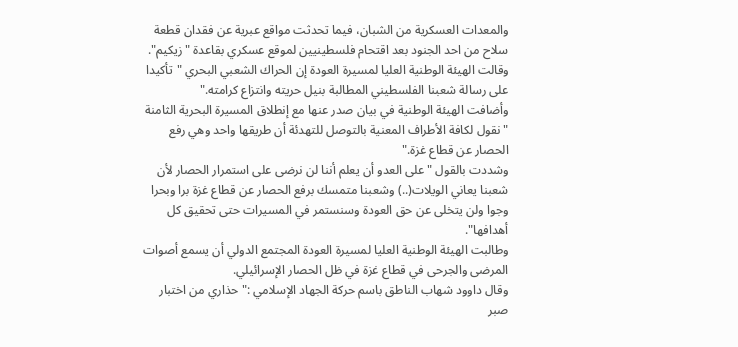والمعدات العسكرية من الشبان، فيما تحدثت مواقع عبرية عن فقدان قطعة سلاح من احد الجنود بعد اقتحام فلسطينيين لموقع عسكري بقاعدة "زيكيم".
وقالت الهيئة الوطنية العليا لمسيرة العودة إن الحراك الشعبي البحري "تأكيدا على رسالة شعبنا الفلسطيني المطالبة بنيل حريته وانتزاع كرامته."
وأضافت الهيئة الوطنية في بيان صدر عنها مع إنطلاق المسيرة البحرية الثامنة "نقول لكافة الأطراف المعنية بالتوصل للتهدئة أن طريقها واحد وهي رفع الحصار عن قطاع غزة."
وشددت بالقول "على العدو أن يعلم أننا لن نرضى على استمرار الحصار لأن شعبنا يعاني الويلات(..) وشعبنا متمسك برفع الحصار عن قطاع غزة برا وبحرا وجوا ولن يتخلى عن حق العودة وسنستمر في المسيرات حتى تحقيق كل أهدافها".
وطالبت الهيئة الوطنية العليا لمسيرة العودة المجتمع الدولي أن يسمع أصوات المرضى والجرحى في قطاع غزة في ظل الحصار الإسرائيلي.
وقال داوود شهاب الناطق باسم حركة الجهاد الإسلامي :" حذاري من اختبار صبر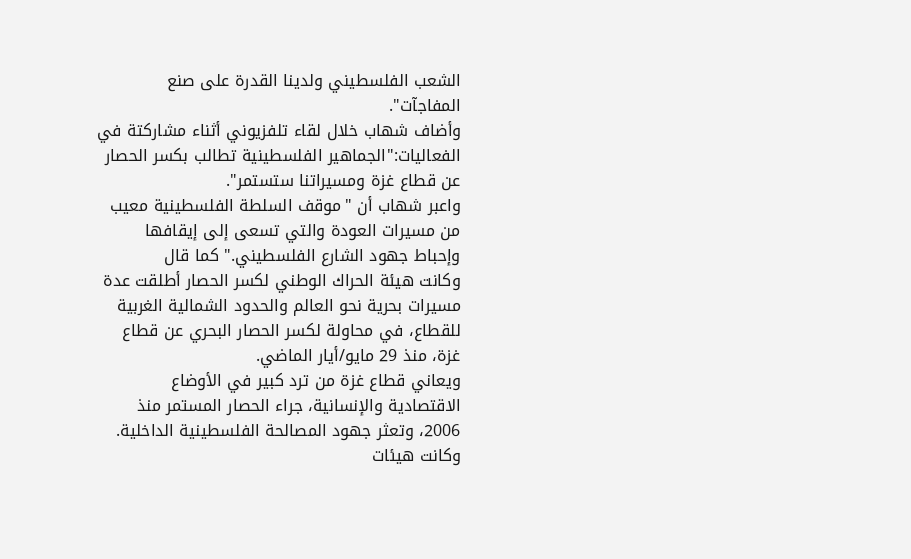الشعب الفلسطيني ولدينا القدرة على صنع المفاجآت".
وأضاف شهاب خلال لقاء تلفزيوني أثناء مشاركتة في الفعاليات:"الجماهير الفلسطينية تطالب بكسر الحصار عن قطاع غزة ومسيراتنا ستستمر".
واعبر شهاب أن "موقف السلطة الفلسطينية معيب من مسيرات العودة والتي تسعى إلى إيقافها وإحباط جهود الشارع الفلسطيني." كما قال
وكانت هيئة الحراك الوطني لكسر الحصار أطلقت عدة مسيرات بحرية نحو العالم والحدود الشمالية الغربية للقطاع، في محاولة لكسر الحصار البحري عن قطاع غزة، منذ 29 مايو/أيار الماضي.
ويعاني قطاع غزة من ترد كبير في الأوضاع الاقتصادية والإنسانية، جراء الحصار المستمر منذ 2006، وتعثر جهود المصالحة الفلسطينية الداخلية.
وكانت هيئات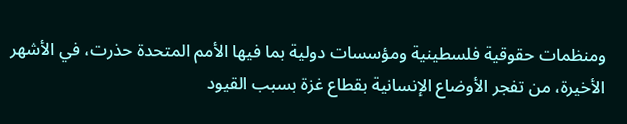ومنظمات حقوقية فلسطينية ومؤسسات دولية بما فيها الأمم المتحدة حذرت، في الأشهر الأخيرة، من تفجر الأوضاع الإنسانية بقطاع غزة بسبب القيود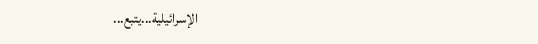الإسرائيلية...يتبع...